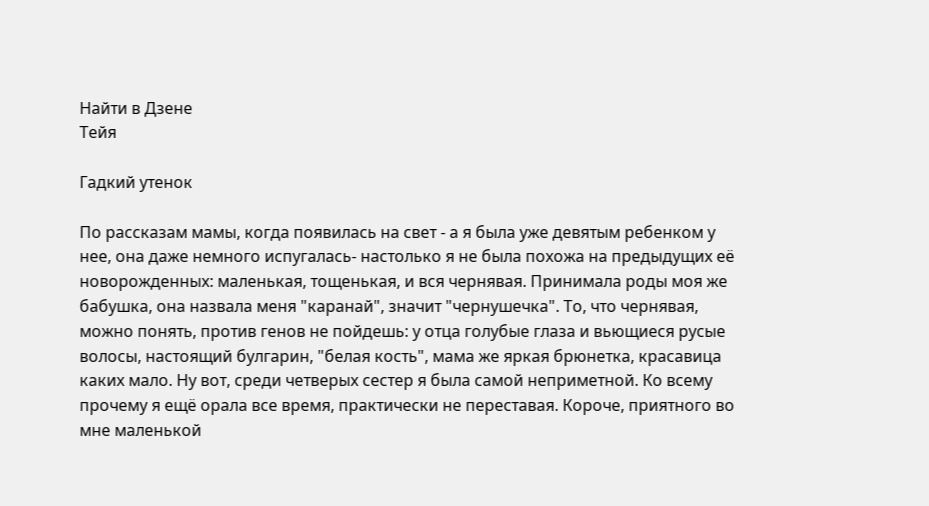Найти в Дзене
Тейя

Гадкий утенок

По рассказам мамы, когда появилась на свет - а я была уже девятым ребенком у нее, она даже немного испугалась- настолько я не была похожа на предыдущих её новорожденных: маленькая, тощенькая, и вся чернявая. Принимала роды моя же бабушка, она назвала меня "каранай", значит "чернушечка". То, что чернявая, можно понять, против генов не пойдешь: у отца голубые глаза и вьющиеся русые волосы, настоящий булгарин, "белая кость", мама же яркая брюнетка, красавица каких мало. Ну вот, среди четверых сестер я была самой неприметной. Ко всему прочему я ещё орала все время, практически не переставая. Короче, приятного во мне маленькой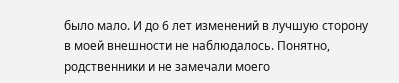было мало. И до 6 лет изменений в лучшую сторону в моей внешности не наблюдалось. Понятно, родственники и не замечали моего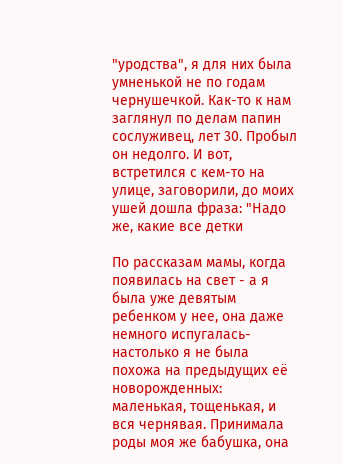"уродства", я для них была умненькой не по годам чернушечкой. Как-то к нам заглянул по делам папин сослуживец, лет 30. Пробыл он недолго. И вот, встретился с кем-то на улице, заговорили, до моих ушей дошла фраза: "Надо же, какие все детки

По рассказам мамы, когда появилась на свет - а я была уже девятым ребенком у нее, она даже немного испугалась- настолько я не была похожа на предыдущих её новорожденных: маленькая, тощенькая, и вся чернявая. Принимала роды моя же бабушка, она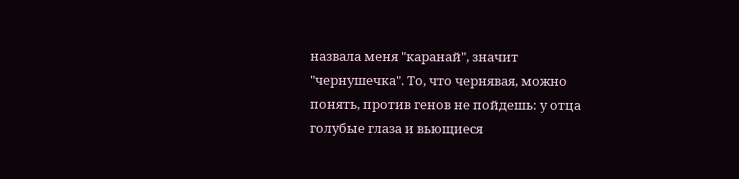назвала меня "каранай", значит "чернушечка". То, что чернявая, можно понять, против генов не пойдешь: у отца голубые глаза и вьющиеся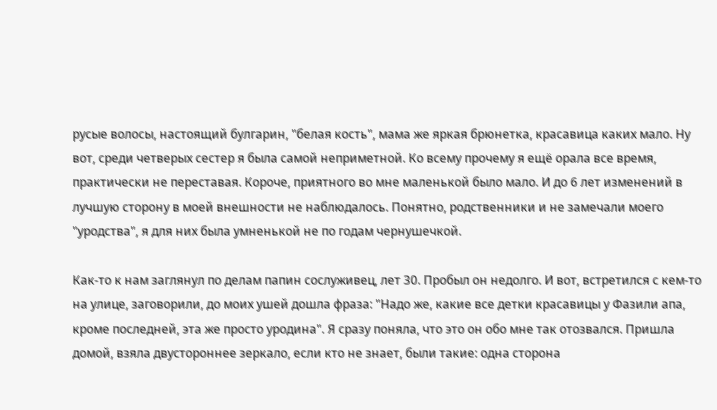русые волосы, настоящий булгарин, "белая кость", мама же яркая брюнетка, красавица каких мало. Ну вот, среди четверых сестер я была самой неприметной. Ко всему прочему я ещё орала все время, практически не переставая. Короче, приятного во мне маленькой было мало. И до 6 лет изменений в лучшую сторону в моей внешности не наблюдалось. Понятно, родственники и не замечали моего "уродства", я для них была умненькой не по годам чернушечкой.

Как-то к нам заглянул по делам папин сослуживец, лет 30. Пробыл он недолго. И вот, встретился с кем-то на улице, заговорили, до моих ушей дошла фраза: "Надо же, какие все детки красавицы у Фазили апа, кроме последней, эта же просто уродина". Я сразу поняла, что это он обо мне так отозвался. Пришла домой, взяла двустороннее зеркало, если кто не знает, были такие: одна сторона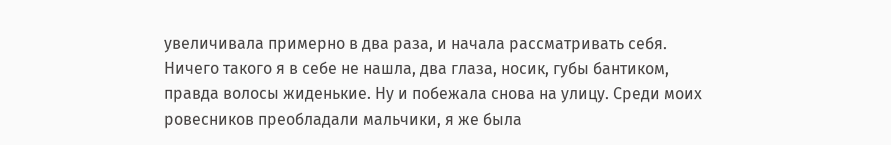увеличивала примерно в два раза, и начала рассматривать себя. Ничего такого я в себе не нашла, два глаза, носик, губы бантиком, правда волосы жиденькие. Ну и побежала снова на улицу. Среди моих ровесников преобладали мальчики, я же была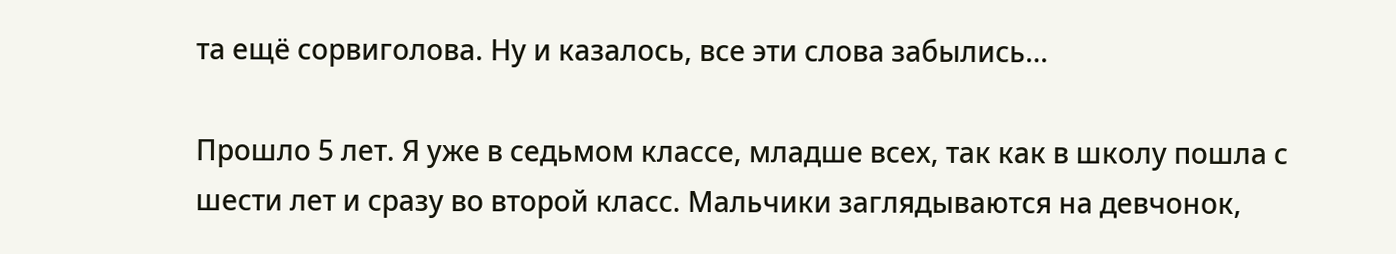та ещё сорвиголова. Ну и казалось, все эти слова забылись…

Прошло 5 лет. Я уже в седьмом классе, младше всех, так как в школу пошла с шести лет и сразу во второй класс. Мальчики заглядываются на девчонок,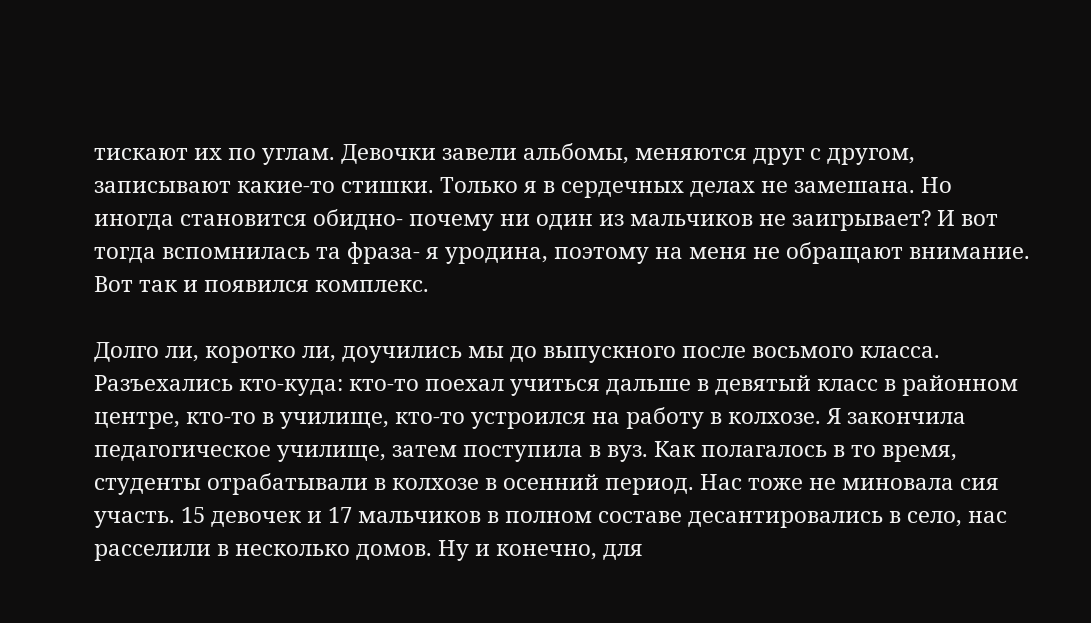тискают их по углам. Девочки завели альбомы, меняются друг с другом, записывают какие-то стишки. Только я в сердечных делах не замешана. Но иногда становится обидно- почему ни один из мальчиков не заигрывает? И вот тогда вспомнилась та фраза- я уродина, поэтому на меня не обращают внимание. Вот так и появился комплекс.

Долго ли, коротко ли, доучились мы до выпускного после восьмого класса. Разъехались кто-куда: кто-то поехал учиться дальше в девятый класс в районном центре, кто-то в училище, кто-то устроился на работу в колхозе. Я закончила педагогическое училище, затем поступила в вуз. Как полагалось в то время, студенты отрабатывали в колхозе в осенний период. Нас тоже не миновала сия участь. 15 девочек и 17 мальчиков в полном составе десантировались в село, нас расселили в несколько домов. Ну и конечно, для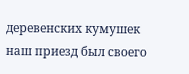деревенских кумушек наш приезд был своего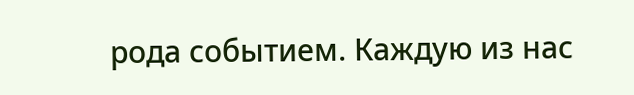рода событием. Каждую из нас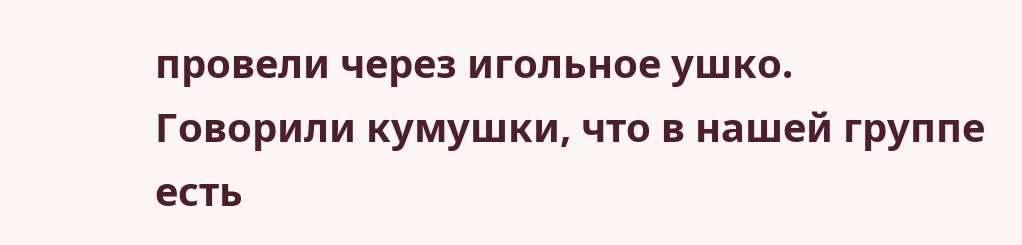провели через игольное ушко. Говорили кумушки, что в нашей группе есть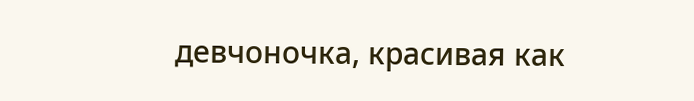девчоночка, красивая как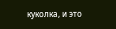куколка, и это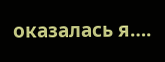оказалась я….